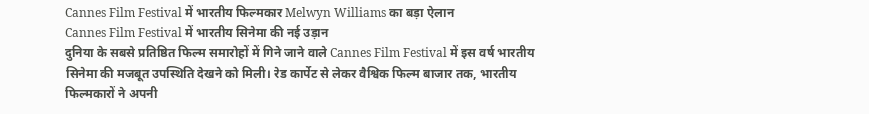Cannes Film Festival में भारतीय फिल्मकार Melwyn Williams का बड़ा ऐलान
Cannes Film Festival में भारतीय सिनेमा की नई उड़ान
दुनिया के सबसे प्रतिष्ठित फिल्म समारोहों में गिने जाने वाले Cannes Film Festival में इस वर्ष भारतीय सिनेमा की मजबूत उपस्थिति देखने को मिली। रेड कार्पेट से लेकर वैश्विक फिल्म बाजार तक, भारतीय फिल्मकारों ने अपनी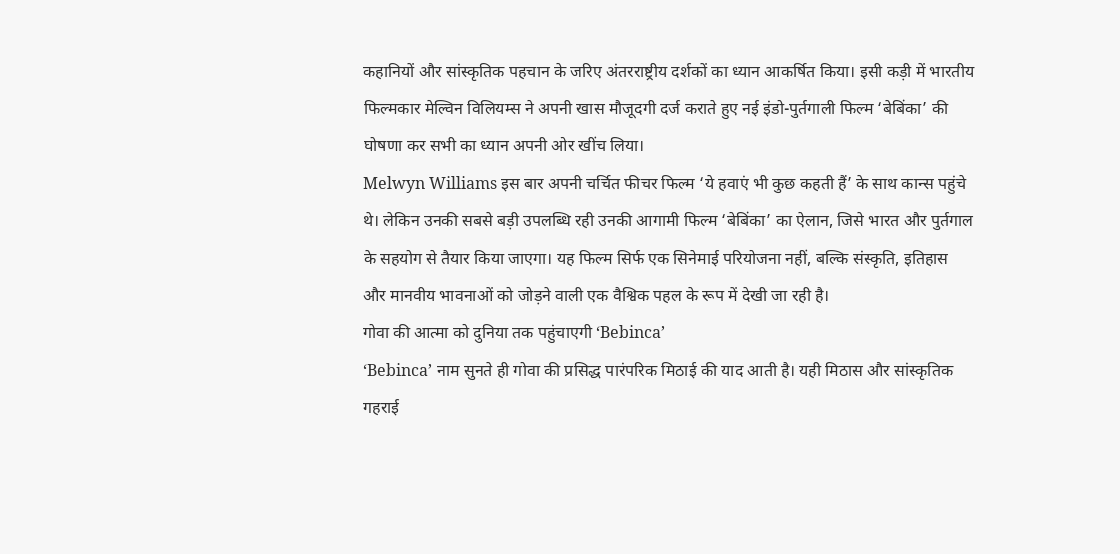कहानियों और सांस्कृतिक पहचान के जरिए अंतरराष्ट्रीय दर्शकों का ध्यान आकर्षित किया। इसी कड़ी में भारतीय फिल्मकार मेल्विन विलियम्स ने अपनी खास मौजूदगी दर्ज कराते हुए नई इंडो-पुर्तगाली फिल्म ‘बेबिंका’ की घोषणा कर सभी का ध्यान अपनी ओर खींच लिया।
Melwyn Williams इस बार अपनी चर्चित फीचर फिल्म ‘ये हवाएं भी कुछ कहती हैं’ के साथ कान्स पहुंचे थे। लेकिन उनकी सबसे बड़ी उपलब्धि रही उनकी आगामी फिल्म ‘बेबिंका’ का ऐलान, जिसे भारत और पुर्तगाल के सहयोग से तैयार किया जाएगा। यह फिल्म सिर्फ एक सिनेमाई परियोजना नहीं, बल्कि संस्कृति, इतिहास और मानवीय भावनाओं को जोड़ने वाली एक वैश्विक पहल के रूप में देखी जा रही है।
गोवा की आत्मा को दुनिया तक पहुंचाएगी ‘Bebinca’
‘Bebinca’ नाम सुनते ही गोवा की प्रसिद्ध पारंपरिक मिठाई की याद आती है। यही मिठास और सांस्कृतिक गहराई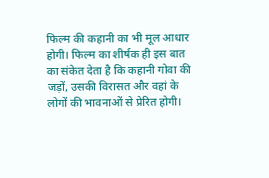फिल्म की कहानी का भी मूल आधार होगी। फिल्म का शीर्षक ही इस बात का संकेत देता है कि कहानी गोवा की जड़ों, उसकी विरासत और वहां के लोगों की भावनाओं से प्रेरित होगी।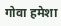गोवा हमेशा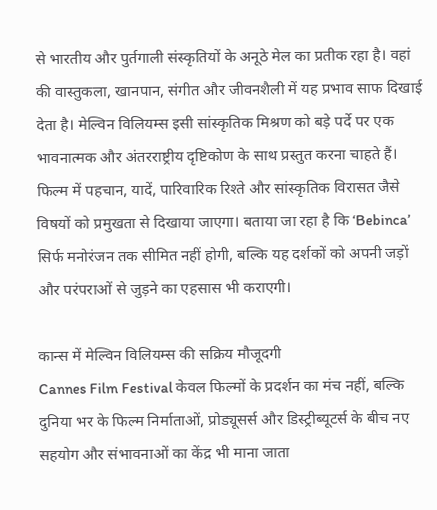से भारतीय और पुर्तगाली संस्कृतियों के अनूठे मेल का प्रतीक रहा है। वहां की वास्तुकला, खानपान, संगीत और जीवनशैली में यह प्रभाव साफ दिखाई देता है। मेल्विन विलियम्स इसी सांस्कृतिक मिश्रण को बड़े पर्दे पर एक भावनात्मक और अंतरराष्ट्रीय दृष्टिकोण के साथ प्रस्तुत करना चाहते हैं।
फिल्म में पहचान, यादें, पारिवारिक रिश्ते और सांस्कृतिक विरासत जैसे विषयों को प्रमुखता से दिखाया जाएगा। बताया जा रहा है कि ‘Bebinca’ सिर्फ मनोरंजन तक सीमित नहीं होगी, बल्कि यह दर्शकों को अपनी जड़ों और परंपराओं से जुड़ने का एहसास भी कराएगी।

कान्स में मेल्विन विलियम्स की सक्रिय मौजूदगी
Cannes Film Festival केवल फिल्मों के प्रदर्शन का मंच नहीं, बल्कि दुनिया भर के फिल्म निर्माताओं, प्रोड्यूसर्स और डिस्ट्रीब्यूटर्स के बीच नए सहयोग और संभावनाओं का केंद्र भी माना जाता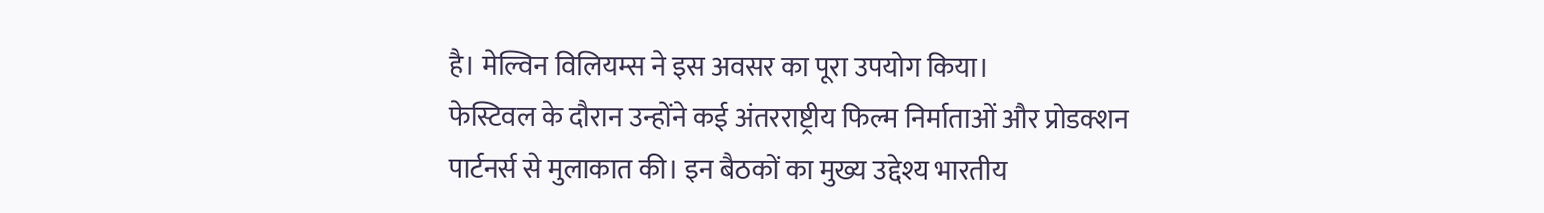है। मेल्विन विलियम्स ने इस अवसर का पूरा उपयोग किया।
फेस्टिवल के दौरान उन्होंने कई अंतरराष्ट्रीय फिल्म निर्माताओं और प्रोडक्शन पार्टनर्स से मुलाकात की। इन बैठकों का मुख्य उद्देश्य भारतीय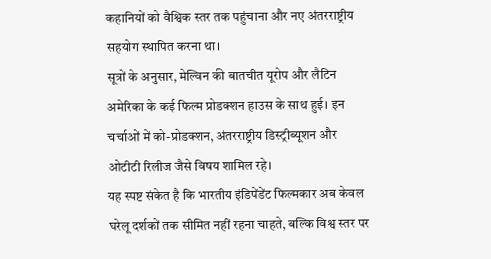कहानियों को वैश्विक स्तर तक पहुंचाना और नए अंतरराष्ट्रीय सहयोग स्थापित करना था।
सूत्रों के अनुसार, मेल्विन की बातचीत यूरोप और लैटिन अमेरिका के कई फिल्म प्रोडक्शन हाउस के साथ हुई। इन चर्चाओं में को-प्रोडक्शन, अंतरराष्ट्रीय डिस्ट्रीब्यूशन और ओटीटी रिलीज जैसे विषय शामिल रहे।
यह स्पष्ट संकेत है कि भारतीय इंडिपेंडेंट फिल्मकार अब केवल घरेलू दर्शकों तक सीमित नहीं रहना चाहते, बल्कि विश्व स्तर पर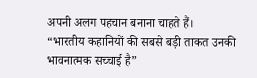अपनी अलग पहचान बनाना चाहते हैं।
“भारतीय कहानियों की सबसे बड़ी ताकत उनकी भावनात्मक सच्चाई है”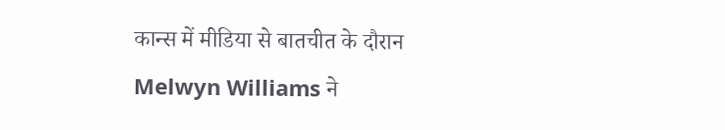कान्स में मीडिया से बातचीत के दौरान Melwyn Williams ने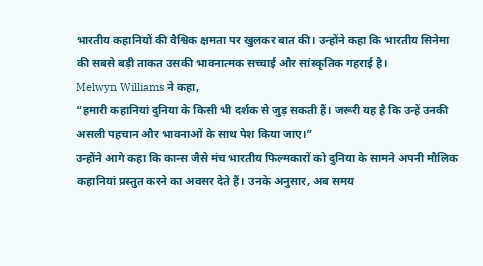भारतीय कहानियों की वैश्विक क्षमता पर खुलकर बात की। उन्होंने कहा कि भारतीय सिनेमा की सबसे बड़ी ताकत उसकी भावनात्मक सच्चाई और सांस्कृतिक गहराई है।
Melwyn Williams ने कहा,
“हमारी कहानियां दुनिया के किसी भी दर्शक से जुड़ सकती हैं। जरूरी यह है कि उन्हें उनकी असली पहचान और भावनाओं के साथ पेश किया जाए।”
उन्होंने आगे कहा कि कान्स जैसे मंच भारतीय फिल्मकारों को दुनिया के सामने अपनी मौलिक कहानियां प्रस्तुत करने का अवसर देते हैं। उनके अनुसार, अब समय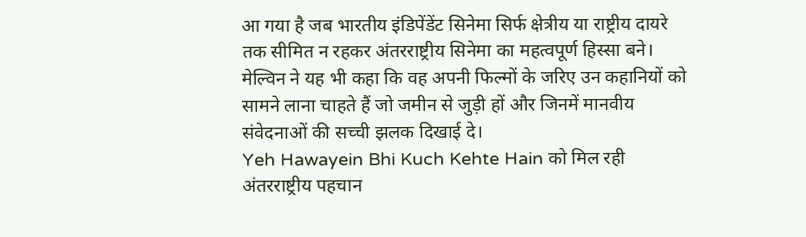आ गया है जब भारतीय इंडिपेंडेंट सिनेमा सिर्फ क्षेत्रीय या राष्ट्रीय दायरे तक सीमित न रहकर अंतरराष्ट्रीय सिनेमा का महत्वपूर्ण हिस्सा बने।
मेल्विन ने यह भी कहा कि वह अपनी फिल्मों के जरिए उन कहानियों को सामने लाना चाहते हैं जो जमीन से जुड़ी हों और जिनमें मानवीय संवेदनाओं की सच्ची झलक दिखाई दे।
Yeh Hawayein Bhi Kuch Kehte Hain को मिल रही अंतरराष्ट्रीय पहचान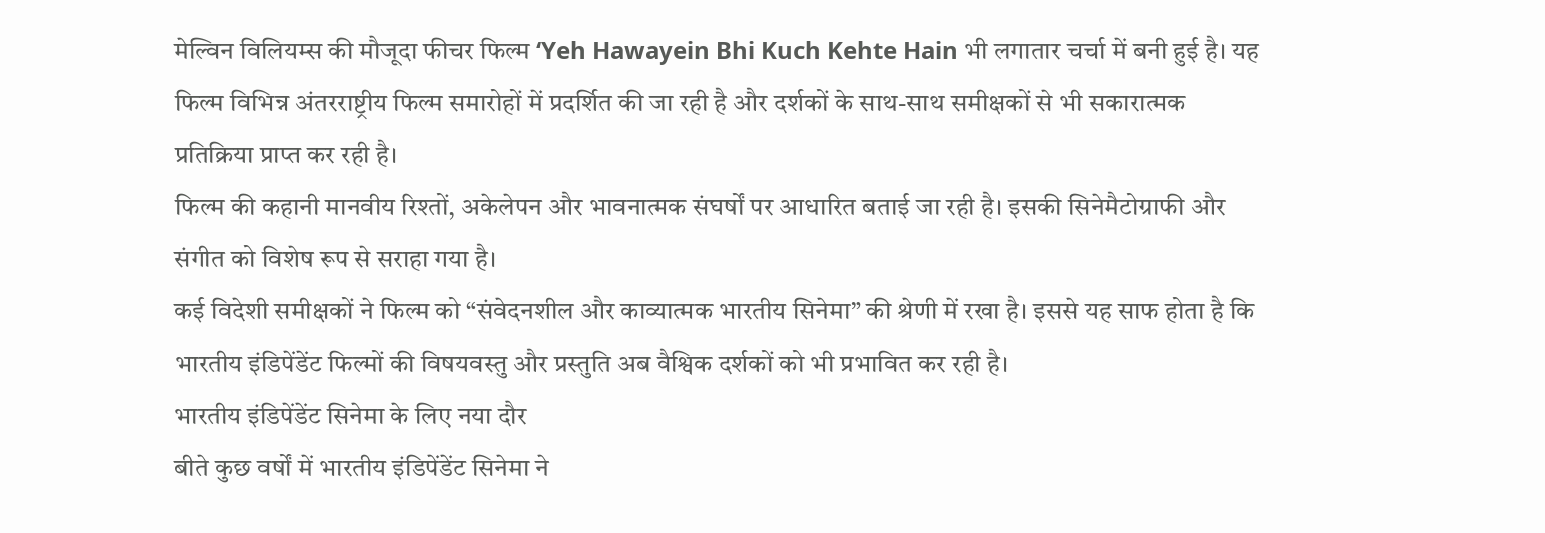मेल्विन विलियम्स की मौजूदा फीचर फिल्म ‘Yeh Hawayein Bhi Kuch Kehte Hain भी लगातार चर्चा में बनी हुई है। यह फिल्म विभिन्न अंतरराष्ट्रीय फिल्म समारोहों में प्रदर्शित की जा रही है और दर्शकों के साथ-साथ समीक्षकों से भी सकारात्मक प्रतिक्रिया प्राप्त कर रही है।
फिल्म की कहानी मानवीय रिश्तों, अकेलेपन और भावनात्मक संघर्षों पर आधारित बताई जा रही है। इसकी सिनेमैटोग्राफी और संगीत को विशेष रूप से सराहा गया है।
कई विदेशी समीक्षकों ने फिल्म को “संवेदनशील और काव्यात्मक भारतीय सिनेमा” की श्रेणी में रखा है। इससे यह साफ होता है कि भारतीय इंडिपेंडेंट फिल्मों की विषयवस्तु और प्रस्तुति अब वैश्विक दर्शकों को भी प्रभावित कर रही है।
भारतीय इंडिपेंडेंट सिनेमा के लिए नया दौर
बीते कुछ वर्षों में भारतीय इंडिपेंडेंट सिनेमा ने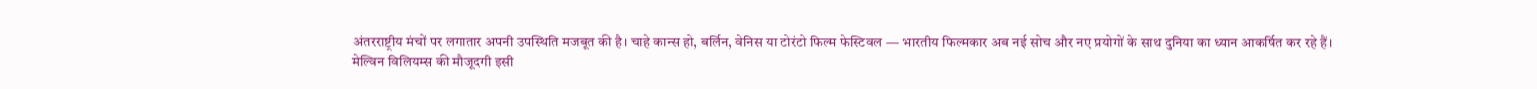अंतरराष्ट्रीय मंचों पर लगातार अपनी उपस्थिति मजबूत की है। चाहे कान्स हो, बर्लिन, वेनिस या टोरंटो फिल्म फेस्टिवल — भारतीय फिल्मकार अब नई सोच और नए प्रयोगों के साथ दुनिया का ध्यान आकर्षित कर रहे हैं।
मेल्विन विलियम्स की मौजूदगी इसी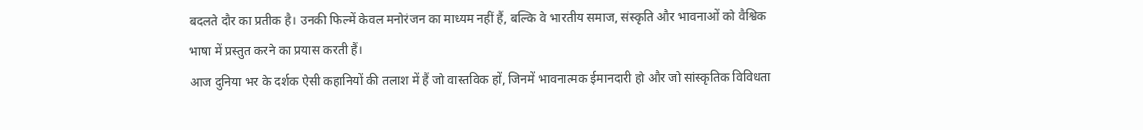बदलते दौर का प्रतीक है। उनकी फिल्में केवल मनोरंजन का माध्यम नहीं हैं, बल्कि वे भारतीय समाज, संस्कृति और भावनाओं को वैश्विक भाषा में प्रस्तुत करने का प्रयास करती हैं।
आज दुनिया भर के दर्शक ऐसी कहानियों की तलाश में हैं जो वास्तविक हों, जिनमें भावनात्मक ईमानदारी हो और जो सांस्कृतिक विविधता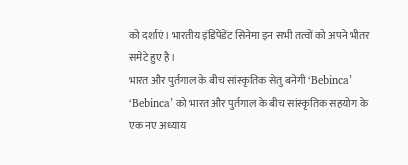को दर्शाएं। भारतीय इंडिपेंडेंट सिनेमा इन सभी तत्वों को अपने भीतर समेटे हुए है।
भारत और पुर्तगाल के बीच सांस्कृतिक सेतु बनेगी ‘Bebinca’
‘Bebinca’ को भारत और पुर्तगाल के बीच सांस्कृतिक सहयोग के एक नए अध्याय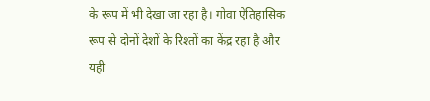के रूप में भी देखा जा रहा है। गोवा ऐतिहासिक रूप से दोनों देशों के रिश्तों का केंद्र रहा है और यही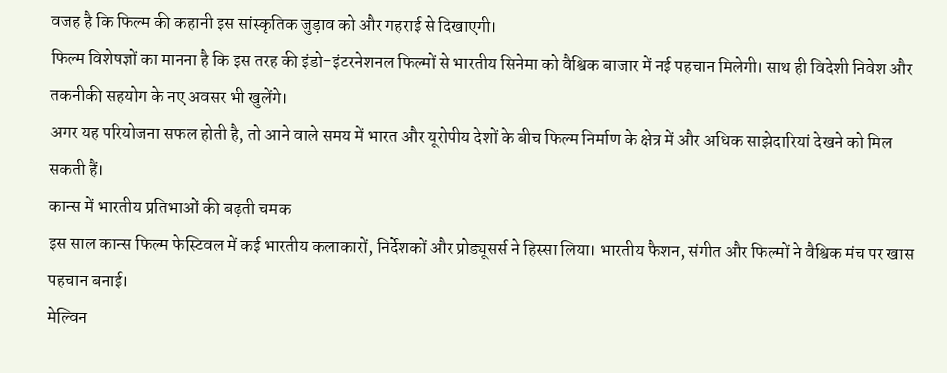वजह है कि फिल्म की कहानी इस सांस्कृतिक जुड़ाव को और गहराई से दिखाएगी।
फिल्म विशेषज्ञों का मानना है कि इस तरह की इंडो-इंटरनेशनल फिल्मों से भारतीय सिनेमा को वैश्विक बाजार में नई पहचान मिलेगी। साथ ही विदेशी निवेश और तकनीकी सहयोग के नए अवसर भी खुलेंगे।
अगर यह परियोजना सफल होती है, तो आने वाले समय में भारत और यूरोपीय देशों के बीच फिल्म निर्माण के क्षेत्र में और अधिक साझेदारियां देखने को मिल सकती हैं।
कान्स में भारतीय प्रतिभाओं की बढ़ती चमक
इस साल कान्स फिल्म फेस्टिवल में कई भारतीय कलाकारों, निर्देशकों और प्रोड्यूसर्स ने हिस्सा लिया। भारतीय फैशन, संगीत और फिल्मों ने वैश्विक मंच पर खास पहचान बनाई।
मेल्विन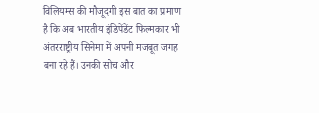विलियम्स की मौजूदगी इस बात का प्रमाण है कि अब भारतीय इंडिपेंडेंट फिल्मकार भी अंतरराष्ट्रीय सिनेमा में अपनी मजबूत जगह बना रहे हैं। उनकी सोच और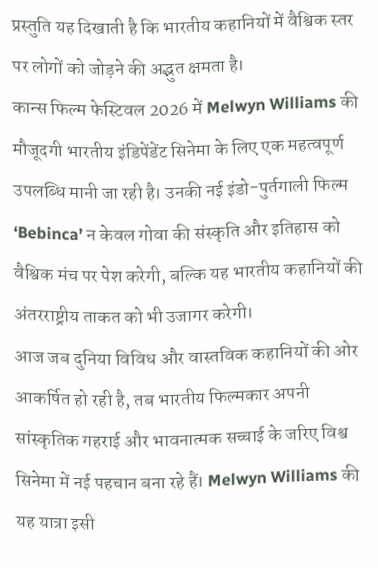प्रस्तुति यह दिखाती है कि भारतीय कहानियों में वैश्विक स्तर पर लोगों को जोड़ने की अद्भुत क्षमता है।
कान्स फिल्म फेस्टिवल 2026 में Melwyn Williams की मौजूदगी भारतीय इंडिपेंडेंट सिनेमा के लिए एक महत्वपूर्ण उपलब्धि मानी जा रही है। उनकी नई इंडो-पुर्तगाली फिल्म ‘Bebinca’ न केवल गोवा की संस्कृति और इतिहास को वैश्विक मंच पर पेश करेगी, बल्कि यह भारतीय कहानियों की अंतरराष्ट्रीय ताकत को भी उजागर करेगी।
आज जब दुनिया विविध और वास्तविक कहानियों की ओर आकर्षित हो रही है, तब भारतीय फिल्मकार अपनी सांस्कृतिक गहराई और भावनात्मक सच्चाई के जरिए विश्व सिनेमा में नई पहचान बना रहे हैं। Melwyn Williams की यह यात्रा इसी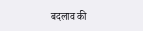बदलाव की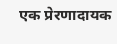एक प्रेरणादायक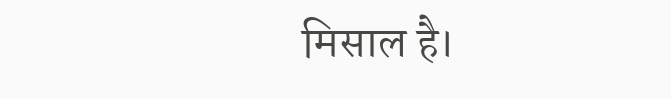मिसाल है।